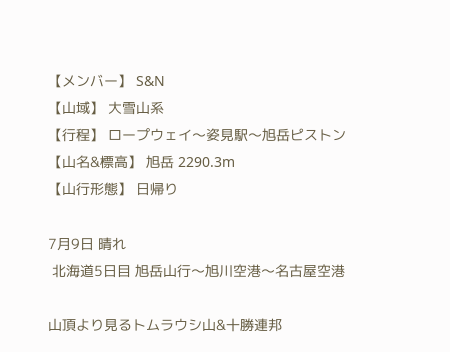【メンバー】 S&N
【山域】 大雪山系
【行程】 ロープウェイ〜姿見駅〜旭岳ピストン
【山名&標高】 旭岳 2290.3m
【山行形態】 日帰り

7月9日 晴れ
 北海道5日目 旭岳山行〜旭川空港〜名古屋空港

山頂より見るトムラウシ山&十勝連邦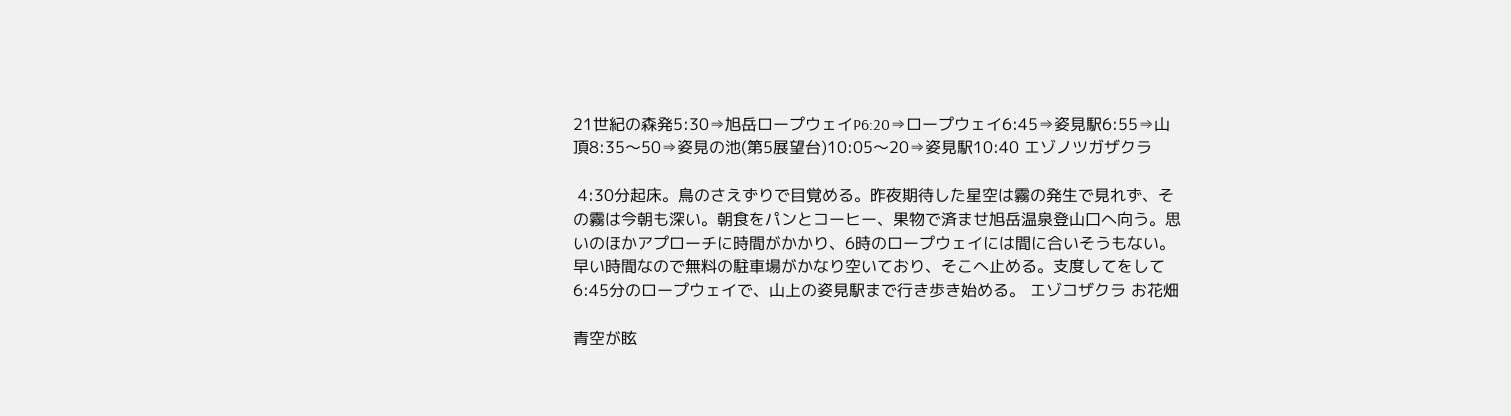21世紀の森発5:30⇒旭岳ロープウェイP6:20⇒ロープウェイ6:45⇒姿見駅6:55⇒山頂8:35〜50⇒姿見の池(第5展望台)10:05〜20⇒姿見駅10:40 エゾノツガザクラ

 4:30分起床。鳥のさえずりで目覚める。昨夜期待した星空は霧の発生で見れず、その霧は今朝も深い。朝食をパンとコーヒー、果物で済ませ旭岳温泉登山口へ向う。思いのほかアプローチに時間がかかり、6時のロープウェイには間に合いそうもない。早い時間なので無料の駐車場がかなり空いており、そこへ止める。支度してをして6:45分のロープウェイで、山上の姿見駅まで行き歩き始める。 エゾコザクラ お花畑

青空が眩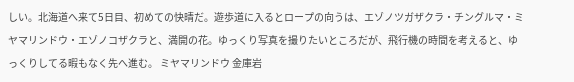しい。北海道へ来て5日目、初めての快晴だ。遊歩道に入るとロープの向うは、エゾノツガザクラ・チングルマ・ミヤマリンドウ・エゾノコザクラと、満開の花。ゆっくり写真を撮りたいところだが、飛行機の時間を考えると、ゆっくりしてる暇もなく先へ進む。 ミヤマリンドウ 金庫岩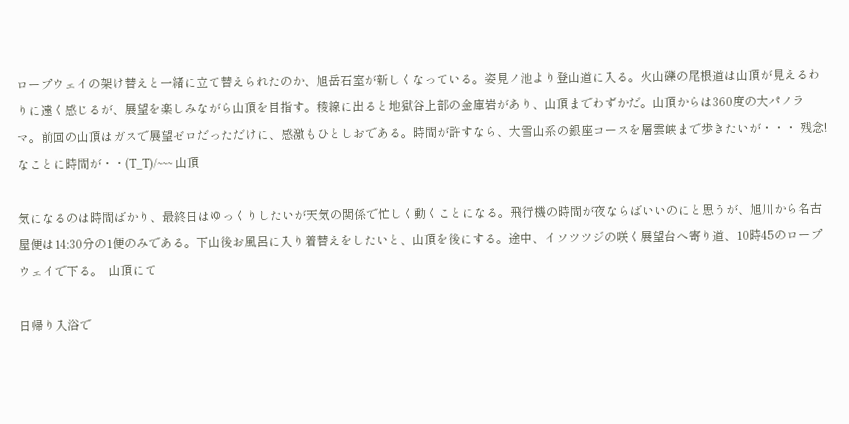ロープウェイの架け替えと一緒に立て替えられたのか、旭岳石室が新しくなっている。姿見ノ池より登山道に入る。火山礫の尾根道は山頂が見えるわりに遠く感じるが、展望を楽しみながら山頂を目指す。稜線に出ると地獄谷上部の金庫岩があり、山頂までわずかだ。山頂からは360度の大パノラマ。前回の山頂はガスで展望ゼロだっただけに、感激もひとしおである。時間が許すなら、大雪山系の銀座コースを層雲峡まで歩きたいが・・・ 残念!なことに時間が・・(T_T)/~~~ 山頂

気になるのは時間ばかり、最終日はゆっくりしたいが天気の関係で忙しく動くことになる。飛行機の時間が夜ならばいいのにと思うが、旭川から名古屋便は14:30分の1便のみである。下山後お風呂に入り着替えをしたいと、山頂を後にする。途中、イソツツジの咲く展望台へ寄り道、10時45のロープウェイで下る。  山頂にて

日帰り入浴で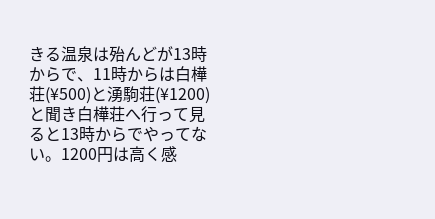きる温泉は殆んどが13時からで、11時からは白樺荘(¥500)と湧駒荘(¥1200)と聞き白樺荘へ行って見ると13時からでやってない。1200円は高く感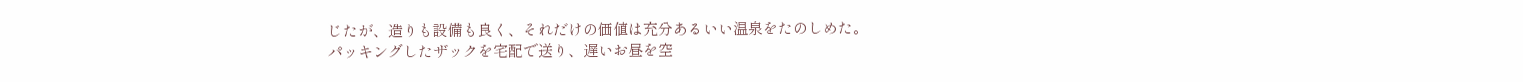じたが、造りも設備も良く、それだけの価値は充分あるいい温泉をたのしめた。
パッキングしたザックを宅配で送り、遅いお昼を空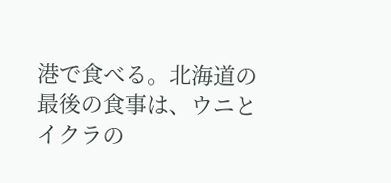港で食べる。北海道の最後の食事は、ウニとイクラの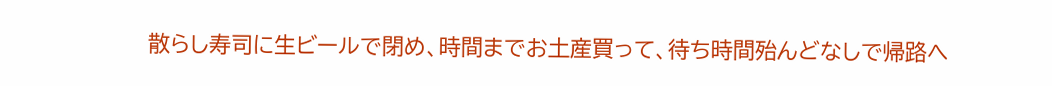散らし寿司に生ビールで閉め、時間までお土産買って、待ち時間殆んどなしで帰路へ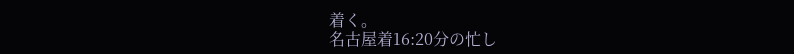着く。
名古屋着16:20分の忙し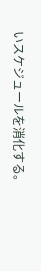いスケジュールを消化する。